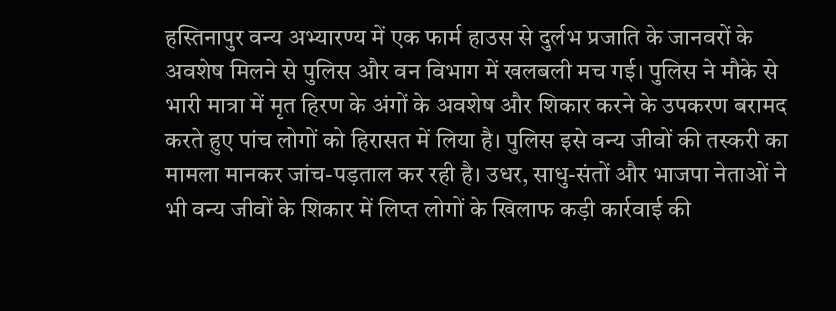हस्तिनापुर वन्य अभ्यारण्य में एक फार्म हाउस से दुर्लभ प्रजाति के जानवरों के अवशेष मिलने से पुलिस और वन विभाग में खलबली मच गई। पुलिस ने मौके से भारी मात्रा में मृत हिरण के अंगों के अवशेष और शिकार करने के उपकरण बरामद करते हुए पांच लोगों को हिरासत में लिया है। पुलिस इसे वन्य जीवों की तस्करी का मामला मानकर जांच-पड़ताल कर रही है। उधर, साधु-संतों और भाजपा नेताओं ने भी वन्य जीवों के शिकार में लिप्त लोगों के खिलाफ कड़ी कार्रवाई की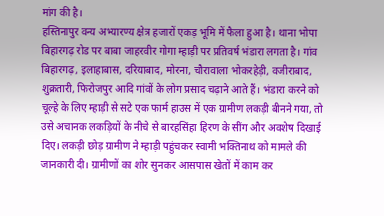मांग की है।
हस्तिनापुर वन्य अभ्यारण्य क्षेत्र हजारों एकड़ भूमि में फैला हुआ है। थाना भोपा बिहारगढ़ रोड पर बाबा जाहरवीर गोगा म्हाड़ी पर प्रतिवर्ष भंडारा लगता है। गांव बिहारगढ़, इलाहाबास, दरियाबाद, मोरना, चौरावाला भोकरहेड़ी, वजीराबाद, शुक्रतारी, फिरोजपुर आदि गांवों के लोग प्रसाद चढ़ाने आते हैं। भंडारा करने को चूल्हे के लिए म्हाड़ी से सटे एक फार्म हाउस में एक ग्रामीण लकड़ी बीनने गया, तो उसे अचानक लकड़ियों के नीचे से बारहसिंहा हिरण के सींग और अवशेष दिखाई दिए। लकड़ी छोड़ ग्रामीण ने म्हाड़ी पहुंचकर स्वामी भक्तिनाथ को मामले की जानकारी दी। ग्रामीणों का शोर सुनकर आसपास खेतों में काम कर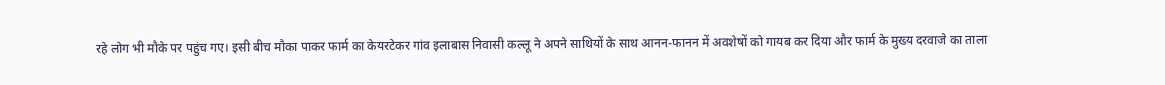रहे लोग भी मौके पर पहुंच गए। इसी बीच मौका पाकर फार्म का केयरटेकर गांव इलाबास निवासी कल्लू ने अपने साथियों के साथ आनन-फानन में अवशेषों को गायब कर दिया और फार्म के मुख्य दरवाजे का ताला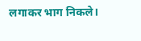लगाकर भाग निकले।